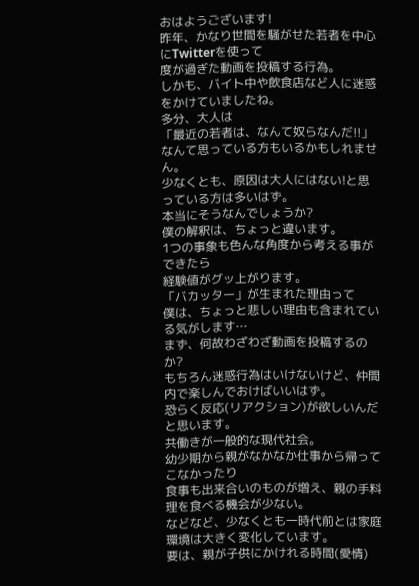おはようございます!
昨年、かなり世間を騒がせた若者を中心にTwitterを使って
度が過ぎた動画を投稿する行為。
しかも、バイト中や飲食店など人に迷惑をかけていましたね。
多分、大人は
「最近の若者は、なんて奴らなんだ!!」
なんて思っている方もいるかもしれません。
少なくとも、原因は大人にはない!と思っている方は多いはず。
本当にそうなんでしょうか?
僕の解釈は、ちょっと違います。
1つの事象も色んな角度から考える事ができたら
経験値がグッ上がります。
「バカッター」が生まれた理由って
僕は、ちょっと悲しい理由も含まれている気がします…
まず、何故わざわざ動画を投稿するのか?
もちろん迷惑行為はいけないけど、仲間内で楽しんでおけばいいはず。
恐らく反応(リアクション)が欲しいんだと思います。
共働きが一般的な現代社会。
幼少期から親がなかなか仕事から帰ってこなかったり
食事も出来合いのものが増え、親の手料理を食べる機会が少ない。
などなど、少なくとも一時代前とは家庭環境は大きく変化しています。
要は、親が子供にかけれる時間(愛情)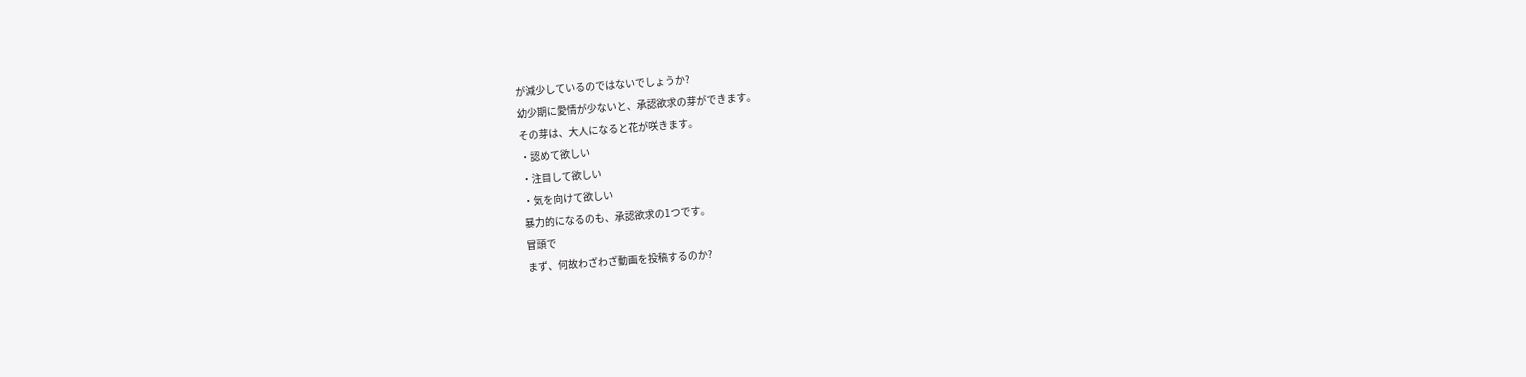が減少しているのではないでしょうか?
幼少期に愛情が少ないと、承認欲求の芽ができます。
その芽は、大人になると花が咲きます。
・認めて欲しい
・注目して欲しい
・気を向けて欲しい
暴力的になるのも、承認欲求の1つです。
冒頭で
まず、何故わざわざ動画を投稿するのか?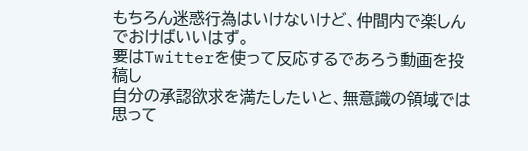もちろん迷惑行為はいけないけど、仲間内で楽しんでおけばいいはず。
要はTwitterを使って反応するであろう動画を投稿し
自分の承認欲求を満たしたいと、無意識の領域では思って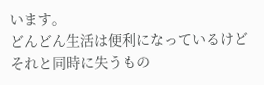います。
どんどん生活は便利になっているけど
それと同時に失うもの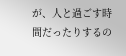が、人と過ごす時間だったりするの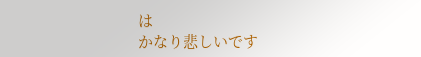は
かなり悲しいです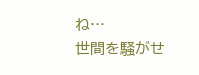ね…
世間を騒がせ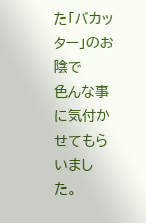た「バカッター」のお陰で
色んな事に気付かせてもらいました。